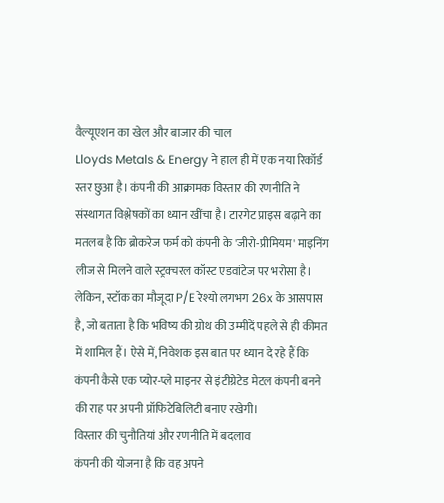वैल्यूएशन का खेल और बाजार की चाल
Lloyds Metals & Energy ने हाल ही में एक नया रिकॉर्ड स्तर छुआ है। कंपनी की आक्रामक विस्तार की रणनीति ने संस्थागत विश्लेषकों का ध्यान खींचा है। टारगेट प्राइस बढ़ाने का मतलब है कि ब्रोकरेज फर्म को कंपनी के 'जीरो-प्रीमियम' माइनिंग लीज से मिलने वाले स्ट्रक्चरल कॉस्ट एडवांटेज पर भरोसा है। लेकिन, स्टॉक का मौजूदा P/E रेश्यो लगभग 26x के आसपास है, जो बताता है कि भविष्य की ग्रोथ की उम्मीदें पहले से ही कीमत में शामिल हैं। ऐसे में, निवेशक इस बात पर ध्यान दे रहे हैं कि कंपनी कैसे एक प्योर-प्ले माइनर से इंटीग्रेटेड मेटल कंपनी बनने की राह पर अपनी प्रॉफिटेबिलिटी बनाए रखेगी।
विस्तार की चुनौतियां और रणनीति में बदलाव
कंपनी की योजना है कि वह अपने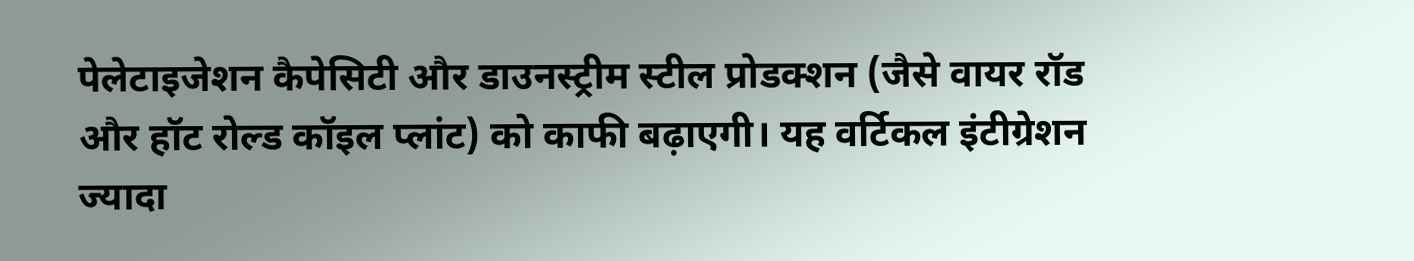पेलेटाइजेशन कैपेसिटी और डाउनस्ट्रीम स्टील प्रोडक्शन (जैसे वायर रॉड और हॉट रोल्ड कॉइल प्लांट) को काफी बढ़ाएगी। यह वर्टिकल इंटीग्रेशन ज्यादा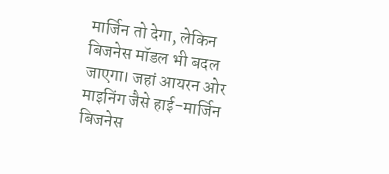मार्जिन तो देगा, लेकिन बिजनेस मॉडल भी बदल जाएगा। जहां आयरन ओर माइनिंग जैसे हाई-मार्जिन बिजनेस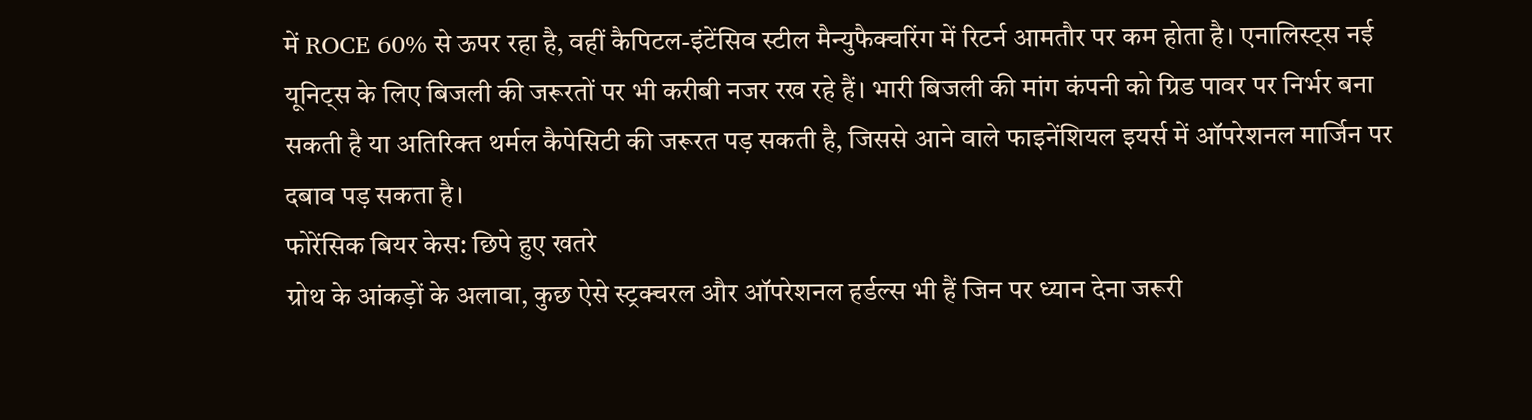में ROCE 60% से ऊपर रहा है, वहीं कैपिटल-इंटेंसिव स्टील मैन्युफैक्चरिंग में रिटर्न आमतौर पर कम होता है। एनालिस्ट्स नई यूनिट्स के लिए बिजली की जरूरतों पर भी करीबी नजर रख रहे हैं। भारी बिजली की मांग कंपनी को ग्रिड पावर पर निर्भर बना सकती है या अतिरिक्त थर्मल कैपेसिटी की जरूरत पड़ सकती है, जिससे आने वाले फाइनेंशियल इयर्स में ऑपरेशनल मार्जिन पर दबाव पड़ सकता है।
फोरेंसिक बियर केस: छिपे हुए खतरे
ग्रोथ के आंकड़ों के अलावा, कुछ ऐसे स्ट्रक्चरल और ऑपरेशनल हर्डल्स भी हैं जिन पर ध्यान देना जरूरी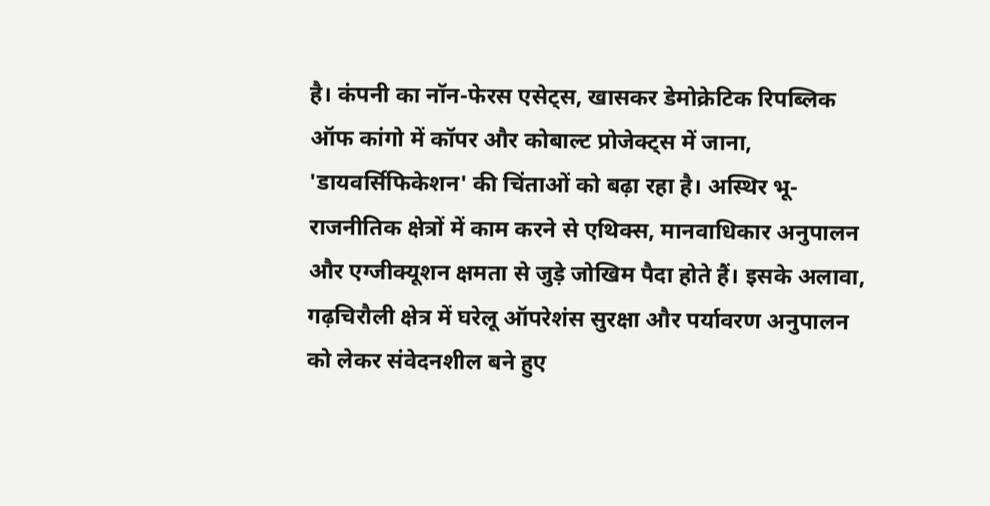है। कंपनी का नॉन-फेरस एसेट्स, खासकर डेमोक्रेटिक रिपब्लिक ऑफ कांगो में कॉपर और कोबाल्ट प्रोजेक्ट्स में जाना, 'डायवर्सिफिकेशन' की चिंताओं को बढ़ा रहा है। अस्थिर भू-राजनीतिक क्षेत्रों में काम करने से एथिक्स, मानवाधिकार अनुपालन और एग्जीक्यूशन क्षमता से जुड़े जोखिम पैदा होते हैं। इसके अलावा, गढ़चिरौली क्षेत्र में घरेलू ऑपरेशंस सुरक्षा और पर्यावरण अनुपालन को लेकर संवेदनशील बने हुए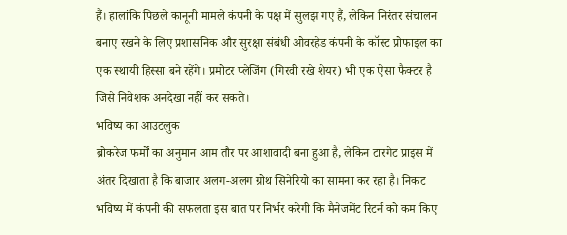हैं। हालांकि पिछले कानूनी मामले कंपनी के पक्ष में सुलझ गए हैं, लेकिन निरंतर संचालन बनाए रखने के लिए प्रशासनिक और सुरक्षा संबंधी ओवरहेड कंपनी के कॉस्ट प्रोफाइल का एक स्थायी हिस्सा बने रहेंगे। प्रमोटर प्लेजिंग (गिरवी रखे शेयर) भी एक ऐसा फैक्टर है जिसे निवेशक अनदेखा नहीं कर सकते।
भविष्य का आउटलुक
ब्रोकरेज फर्मों का अनुमान आम तौर पर आशावादी बना हुआ है, लेकिन टारगेट प्राइस में अंतर दिखाता है कि बाजार अलग-अलग ग्रोथ सिनेरियो का सामना कर रहा है। निकट भविष्य में कंपनी की सफलता इस बात पर निर्भर करेगी कि मैनेजमेंट रिटर्न को कम किए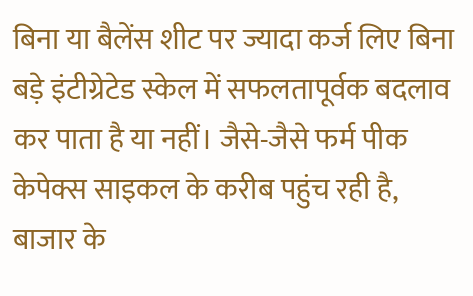बिना या बैलेंस शीट पर ज्यादा कर्ज लिए बिना बड़े इंटीग्रेटेड स्केल में सफलतापूर्वक बदलाव कर पाता है या नहीं। जैसे-जैसे फर्म पीक केपेक्स साइकल के करीब पहुंच रही है, बाजार के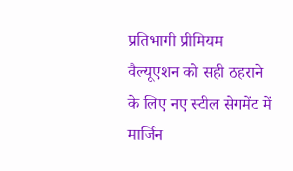प्रतिभागी प्रीमियम वैल्यूएशन को सही ठहराने के लिए नए स्टील सेगमेंट में मार्जिन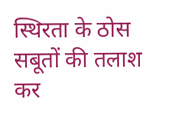स्थिरता के ठोस सबूतों की तलाश कर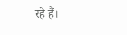रहे हैं।